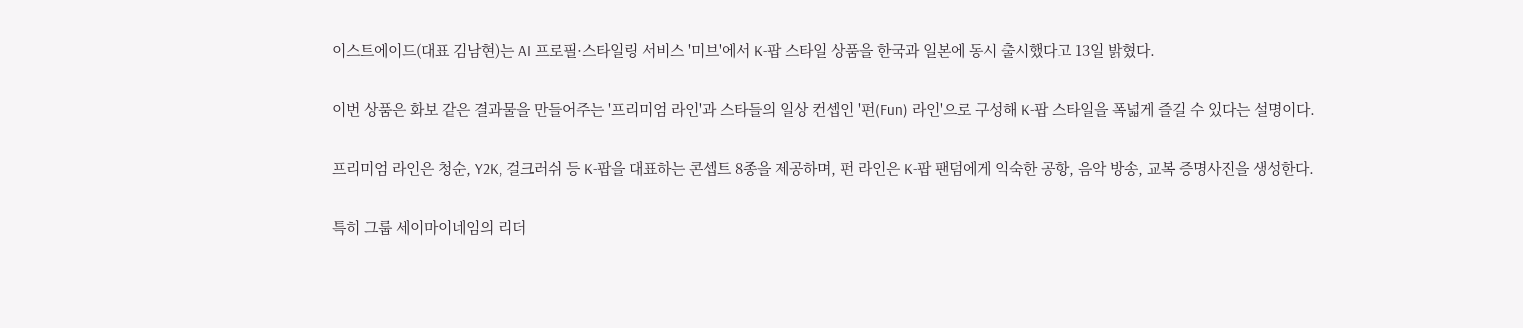이스트에이드(대표 김남현)는 AI 프로필·스타일링 서비스 '미브'에서 K-팝 스타일 상품을 한국과 일본에 동시 출시했다고 13일 밝혔다.

이번 상품은 화보 같은 결과물을 만들어주는 '프리미엄 라인'과 스타들의 일상 컨셉인 '펀(Fun) 라인'으로 구성해 K-팝 스타일을 폭넓게 즐길 수 있다는 설명이다.

프리미엄 라인은 청순, Y2K, 걸크러쉬 등 K-팝을 대표하는 콘셉트 8종을 제공하며, 펀 라인은 K-팝 팬덤에게 익숙한 공항, 음악 방송, 교복 증명사진을 생성한다.

특히 그룹 세이마이네임의 리더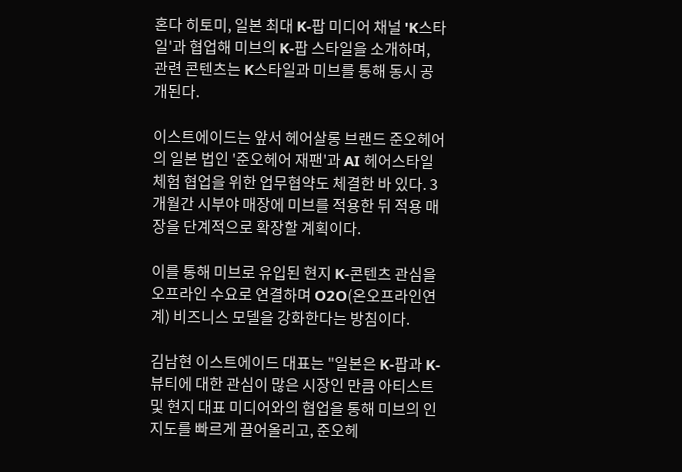혼다 히토미, 일본 최대 K-팝 미디어 채널 'K스타일'과 협업해 미브의 K-팝 스타일을 소개하며, 관련 콘텐츠는 K스타일과 미브를 통해 동시 공개된다.

이스트에이드는 앞서 헤어살롱 브랜드 준오헤어의 일본 법인 '준오헤어 재팬'과 AI 헤어스타일 체험 협업을 위한 업무협약도 체결한 바 있다. 3개월간 시부야 매장에 미브를 적용한 뒤 적용 매장을 단계적으로 확장할 계획이다.

이를 통해 미브로 유입된 현지 K-콘텐츠 관심을 오프라인 수요로 연결하며 O2O(온오프라인연계) 비즈니스 모델을 강화한다는 방침이다.

김남현 이스트에이드 대표는 "일본은 K-팝과 K-뷰티에 대한 관심이 많은 시장인 만큼 아티스트 및 현지 대표 미디어와의 협업을 통해 미브의 인지도를 빠르게 끌어올리고, 준오헤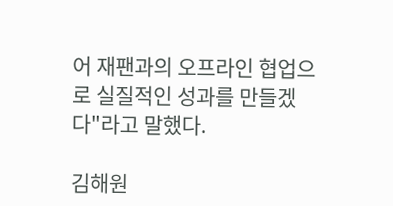어 재팬과의 오프라인 협업으로 실질적인 성과를 만들겠다"라고 말했다.

김해원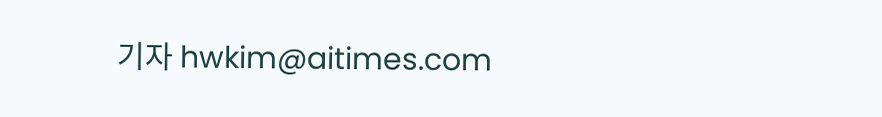기자 hwkim@aitimes.com